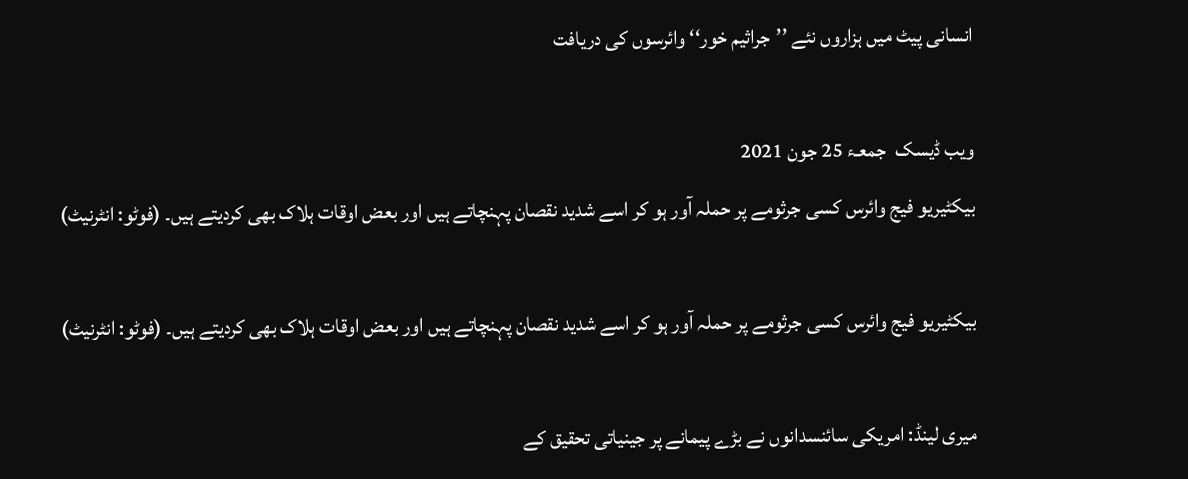انسانی پیٹ میں ہزاروں نئے ’’جراثیم خور‘‘ وائرسوں کی دریافت

ویب ڈیسک  جمعـء 25 جون 2021
بیکٹیریو فیج وائرس کسی جرثومے پر حملہ آور ہو کر اسے شدید نقصان پہنچاتے ہیں اور بعض اوقات ہلاک بھی کردیتے ہیں۔ (فوٹو: انٹرنیٹ)

بیکٹیریو فیج وائرس کسی جرثومے پر حملہ آور ہو کر اسے شدید نقصان پہنچاتے ہیں اور بعض اوقات ہلاک بھی کردیتے ہیں۔ (فوٹو: انٹرنیٹ)

میری لینڈ: امریکی سائنسدانوں نے بڑے پیمانے پر جینیاتی تحقیق کے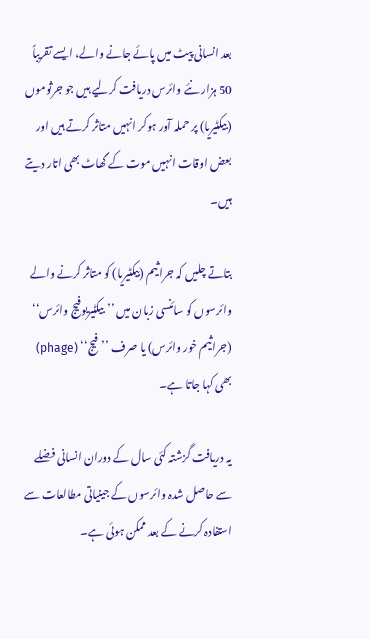بعد انسانی پیٹ میں پائے جانے والے، ایسے تقریباً 50 ہزار نئے وائرس دریافت کرلیے ہیں جو جرثوموں (بیکٹیریا) پر حملہ آور ہوکر انہیں متاثر کرتے ہیں اور بعض اوقات انہیں موت کے گھاٹ بھی اتار دیتے ہیں۔

بتاتے چلیں کہ جراثیم (بیکٹیریا) کو متاثر کرنے والے وائرسوں کو سائنسی زبان میں ’’بیکٹیریوفیج وائرس‘‘ (جراثیم خور وائرس) یا صرف ’’فیج‘‘ (phage) بھی کہا جاتا ہے۔

یہ دریافت گزشتہ کئی سال کے دوران انسانی فضلے سے حاصل شدہ وائرسوں کے جینیاتی مطالعات سے استفادہ کرنے کے بعد ممکن ہوئی ہے۔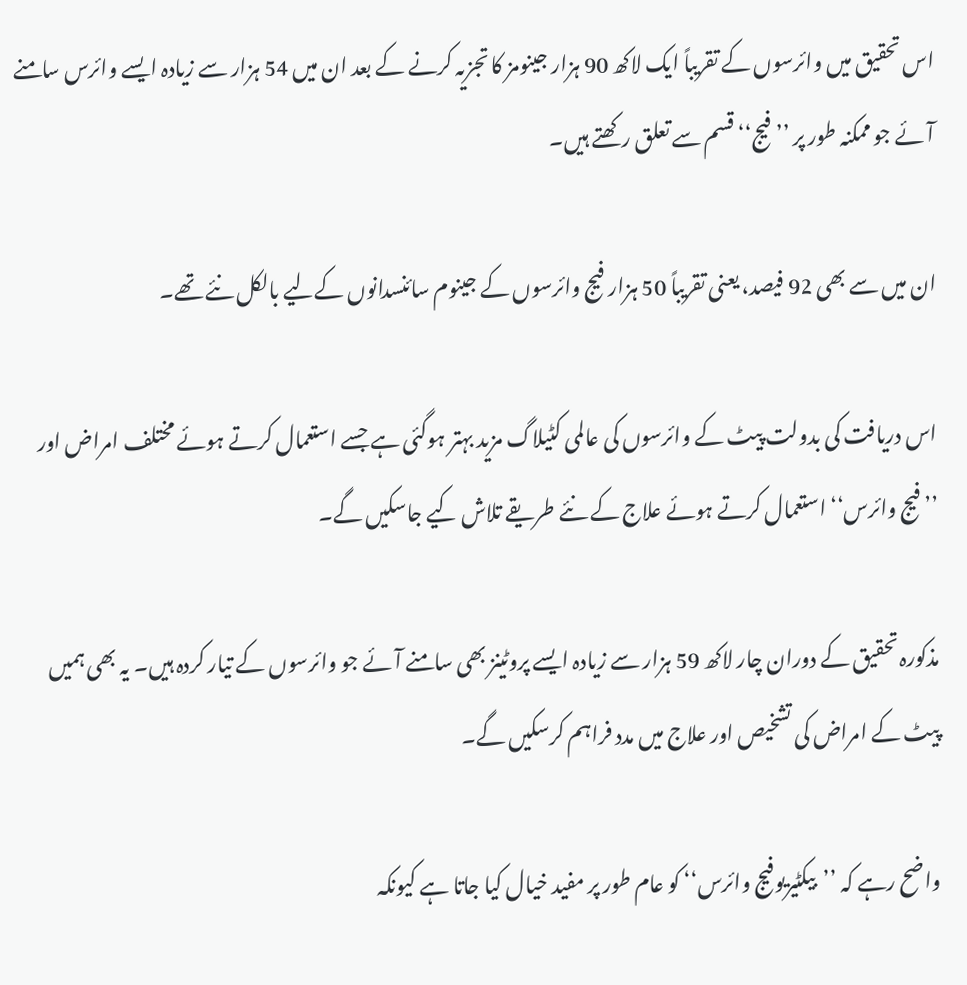اس تحقیق میں وائرسوں کے تقریباً ایک لاکھ 90 ہزار جینومز کا تجزیہ کرنے کے بعد ان میں 54 ہزار سے زیادہ ایسے وائرس سامنے آئے جو ممکنہ طور پر ’’فیج‘‘ قسم سے تعلق رکھتے ہیں۔

ان میں سے بھی 92 فیصد، یعنی تقریباً 50 ہزار فیج وائرسوں کے جینوم سائنسدانوں کےلیے بالکل نئے تھے۔

اس دریافت کی بدولت پیٹ کے وائرسوں کی عالمی کٹیلاگ مزید بہتر ہوگئی ہے جسے استعمال کرتے ہوئے مختلف امراض اور ’’فیج وائرس‘‘ استعمال کرتے ہوئے علاج کے نئے طریقے تلاش کیے جاسکیں گے۔

مذکورہ تحقیق کے دوران چار لاکھ 59 ہزار سے زیادہ ایسے پروٹینز بھی سامنے آئے جو وائرسوں کے تیار کردہ ہیں۔ یہ بھی ہمیں پیٹ کے امراض کی تشخیص اور علاج میں مدد فراہم کرسکیں گے۔

واضح رہے کہ ’’بیکٹیریوفیج وائرس‘‘ کو عام طور پر مفید خیال کیا جاتا ہے کیونکہ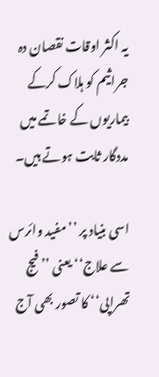یہ اکثر اوقات نقصان دہ جراثیم کو ہلاک کرکے بیماریوں کے خاتمے میں مددگار ثابت ہوتے ہیں۔

اسی بنیاد پر ’’مفید وائرس سے علاج‘‘ یعنی ’’فیج تھراپی‘‘ کا تصور بھی آج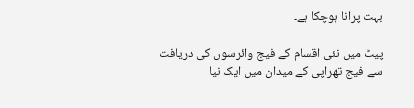بہت پرانا ہوچکا ہے۔

پیٹ میں نئی اقسام کے فیج وائرسوں کی دریافت سے فیج تھراپی کے میدان میں ایک نیا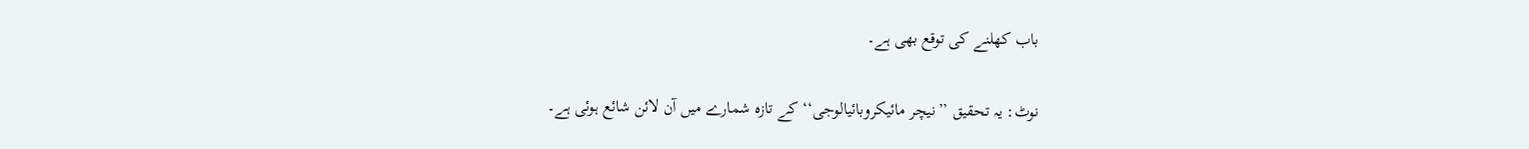باب کھلنے کی توقع بھی ہے۔

نوٹ: یہ تحقیق ’’نیچر مائیکروبائیالوجی‘‘ کے تازہ شمارے میں آن لائن شائع ہوئی ہے۔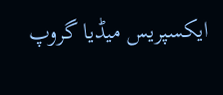ایکسپریس میڈیا گروپ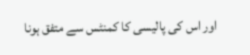اور اس کی پالیسی کا کمنٹس سے متفق ہونا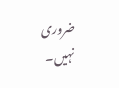ضروری نہیں۔